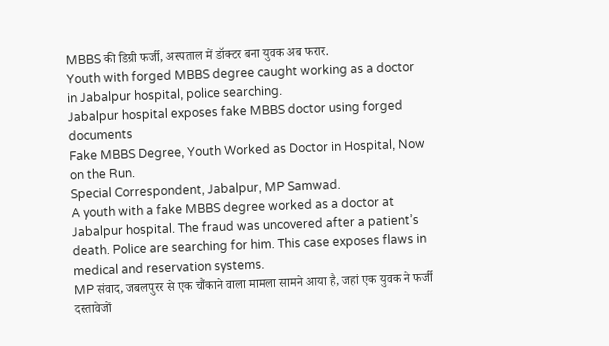MBBS की डिग्री फर्जी, अस्पताल में डॉक्टर बना युवक अब फरार.
Youth with forged MBBS degree caught working as a doctor in Jabalpur hospital, police searching.
Jabalpur hospital exposes fake MBBS doctor using forged documents
Fake MBBS Degree, Youth Worked as Doctor in Hospital, Now on the Run.
Special Correspondent, Jabalpur, MP Samwad.
A youth with a fake MBBS degree worked as a doctor at Jabalpur hospital. The fraud was uncovered after a patient’s death. Police are searching for him. This case exposes flaws in medical and reservation systems.
MP संवाद, जबलपुरर से एक चौंकाने वाला मामला सामने आया है, जहां एक युवक ने फर्जी दस्तावेजों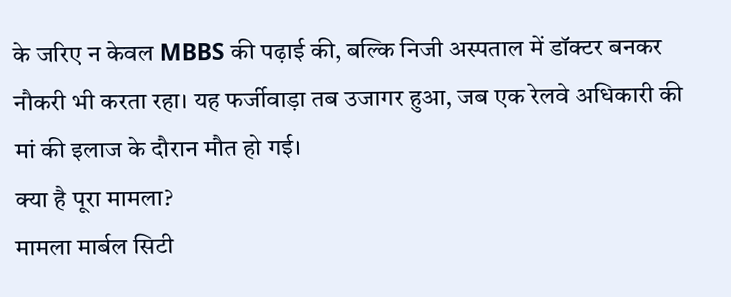के जरिए न केवल MBBS की पढ़ाई की, बल्कि निजी अस्पताल में डॉक्टर बनकर नौकरी भी करता रहा। यह फर्जीवाड़ा तब उजागर हुआ, जब एक रेलवे अधिकारी की मां की इलाज के दौरान मौत हो गई।
क्या है पूरा मामला?
मामला मार्बल सिटी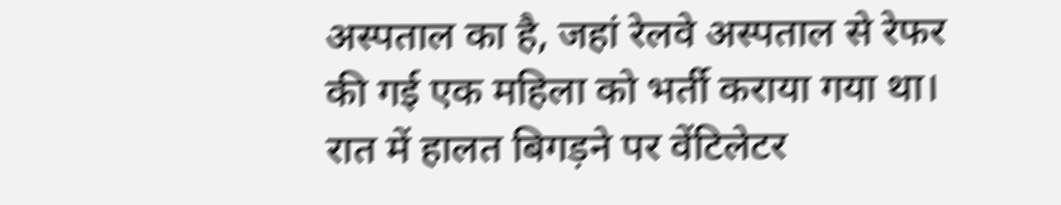अस्पताल का है, जहां रेलवे अस्पताल से रेफर की गई एक महिला को भर्ती कराया गया था। रात में हालत बिगड़ने पर वेंटिलेटर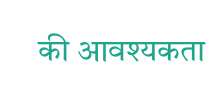की आवश्यकता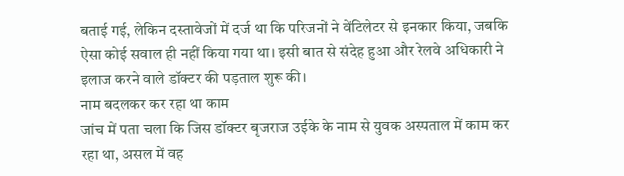बताई गई, लेकिन दस्तावेजों में दर्ज था कि परिजनों ने वेंटिलेटर से इनकार किया, जबकि ऐसा कोई सवाल ही नहीं किया गया था। इसी बात से संदेह हुआ और रेलवे अधिकारी ने इलाज करने वाले डॉक्टर की पड़ताल शुरू की।
नाम बदलकर कर रहा था काम
जांच में पता चला कि जिस डॉक्टर बृजराज उईके के नाम से युवक अस्पताल में काम कर रहा था, असल में वह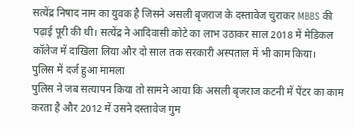सत्येंद्र निषाद नाम का युवक है जिसने असली बृजराज के दस्तावेज चुराकर MBBS की पढ़ाई पूरी की थी। सत्येंद्र ने आदिवासी कोटे का लाभ उठाकर साल 2018 में मेडिकल कॉलेज में दाखिला लिया और दो साल तक सरकारी अस्पताल में भी काम किया।
पुलिस में दर्ज हुआ मामला
पुलिस ने जब सत्यापन किया तो सामने आया कि असली बृजराज कटनी में पेंटर का काम करता है और 2012 में उसने दस्तावेज गुम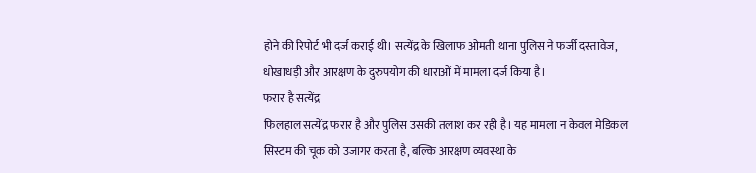होने की रिपोर्ट भी दर्ज कराई थी। सत्येंद्र के खिलाफ ओमती थाना पुलिस ने फर्जी दस्तावेज, धोखाधड़ी और आरक्षण के दुरुपयोग की धाराओं में मामला दर्ज किया है।
फरार है सत्येंद्र
फिलहाल सत्येंद्र फरार है और पुलिस उसकी तलाश कर रही है। यह मामला न केवल मेडिकल सिस्टम की चूक को उजागर करता है, बल्कि आरक्षण व्यवस्था के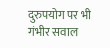दुरुपयोग पर भी गंभीर सवाल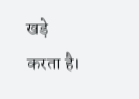खड़े करता है।